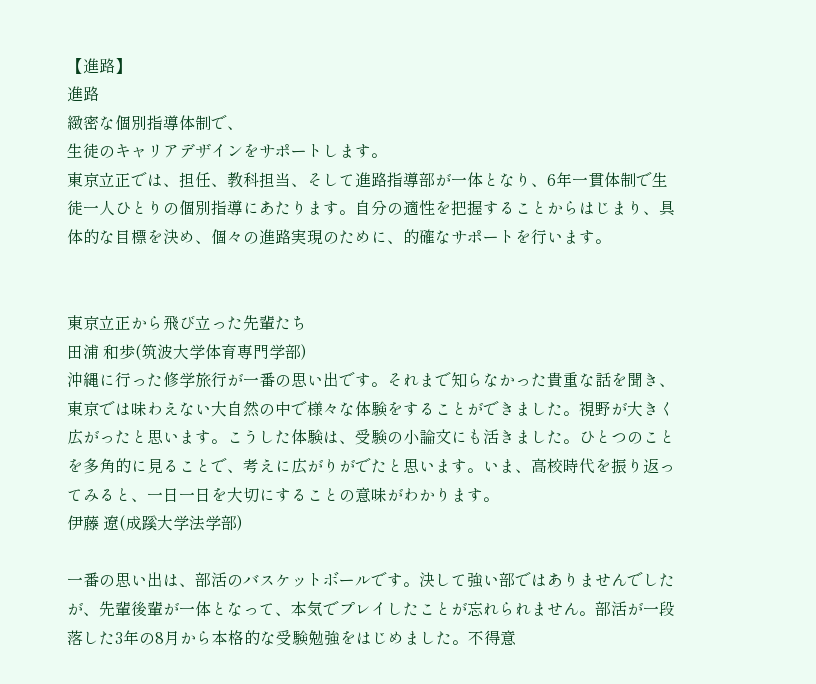【進路】
進路
緻密な個別指導体制で、
生徒のキャリアデザインをサポートします。
東京立正では、担任、教科担当、そして進路指導部が一体となり、6年一貫体制で生徒一人ひとりの個別指導にあたります。自分の適性を把握することからはじまり、具体的な目標を決め、個々の進路実現のために、的確なサポートを行います。


東京立正から飛び立った先輩たち
田浦 和歩(筑波大学体育専門学部)
沖縄に行った修学旅行が一番の思い出です。それまで知らなかった貴重な話を聞き、東京では味わえない大自然の中で様々な体験をすることができました。視野が大きく広がったと思います。こうした体験は、受験の小論文にも活きました。ひとつのことを多角的に見ることで、考えに広がりがでたと思います。いま、高校時代を振り返ってみると、一日一日を大切にすることの意味がわかります。
伊藤 遼(成蹊大学法学部)

一番の思い出は、部活のバスケットボールです。決して強い部ではありませんでしたが、先輩後輩が一体となって、本気でプレイしたことが忘れられません。部活が一段落した3年の8月から本格的な受験勉強をはじめました。不得意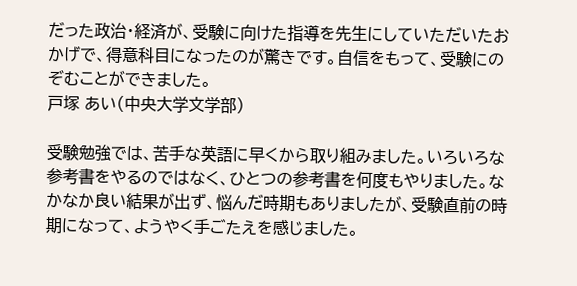だった政治・経済が、受験に向けた指導を先生にしていただいたおかげで、得意科目になったのが驚きです。自信をもって、受験にのぞむことができました。
戸塚 あい(中央大学文学部)

受験勉強では、苦手な英語に早くから取り組みました。いろいろな参考書をやるのではなく、ひとつの参考書を何度もやりました。なかなか良い結果が出ず、悩んだ時期もありましたが、受験直前の時期になって、ようやく手ごたえを感じました。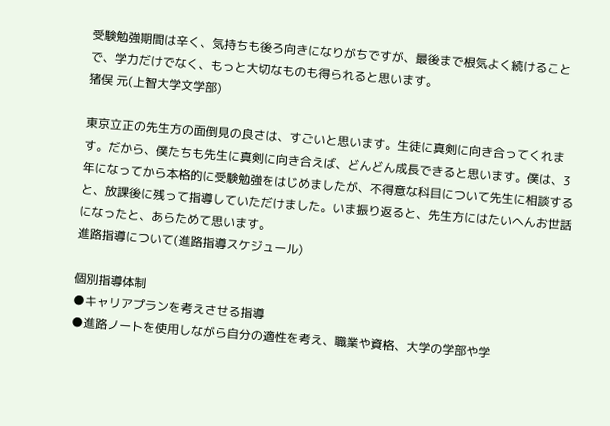受験勉強期間は辛く、気持ちも後ろ向きになりがちですが、最後まで根気よく続けることで、学力だけでなく、もっと大切なものも得られると思います。
猪俣 元(上智大学文学部)

東京立正の先生方の面倒見の良さは、すごいと思います。生徒に真剣に向き合ってくれます。だから、僕たちも先生に真剣に向き合えば、どんどん成長できると思います。僕は、3年になってから本格的に受験勉強をはじめましたが、不得意な科目について先生に相談すると、放課後に残って指導していただけました。いま振り返ると、先生方にはたいへんお世話になったと、あらためて思います。
進路指導について(進路指導スケジュール)

個別指導体制
●キャリアプランを考えさせる指導
●進路ノートを使用しながら自分の適性を考え、職業や資格、大学の学部や学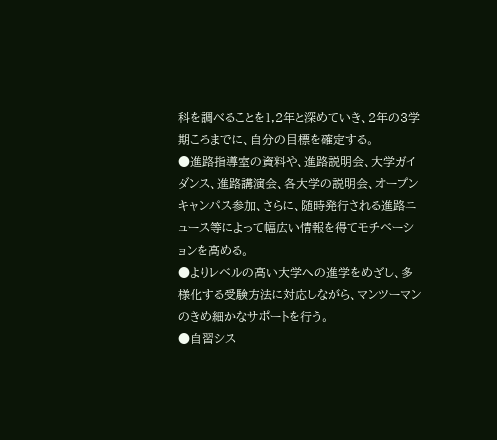科を調べることを1,2年と深めていき、2年の3学期ころまでに、自分の目標を確定する。
●進路指導室の資料や、進路説明会、大学ガイダンス、進路講演会、各大学の説明会、オープンキャンパス参加、さらに、随時発行される進路ニュース等によって幅広い情報を得てモチベーションを高める。
●よりレベルの高い大学への進学をめざし、多様化する受験方法に対応しながら、マンツーマンのきめ細かなサポートを行う。
●自習シス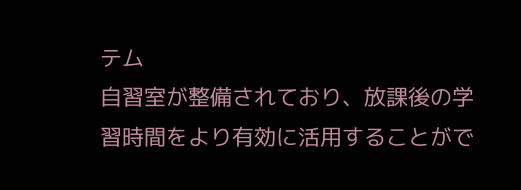テム
自習室が整備されており、放課後の学習時間をより有効に活用することがで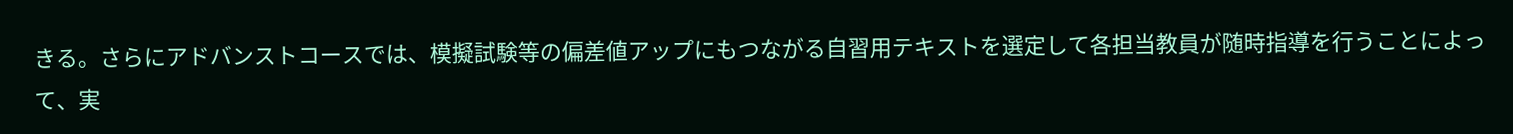きる。さらにアドバンストコースでは、模擬試験等の偏差値アップにもつながる自習用テキストを選定して各担当教員が随時指導を行うことによって、実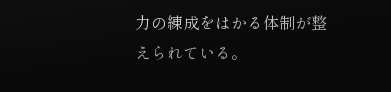力の練成をはかる体制が整えられている。